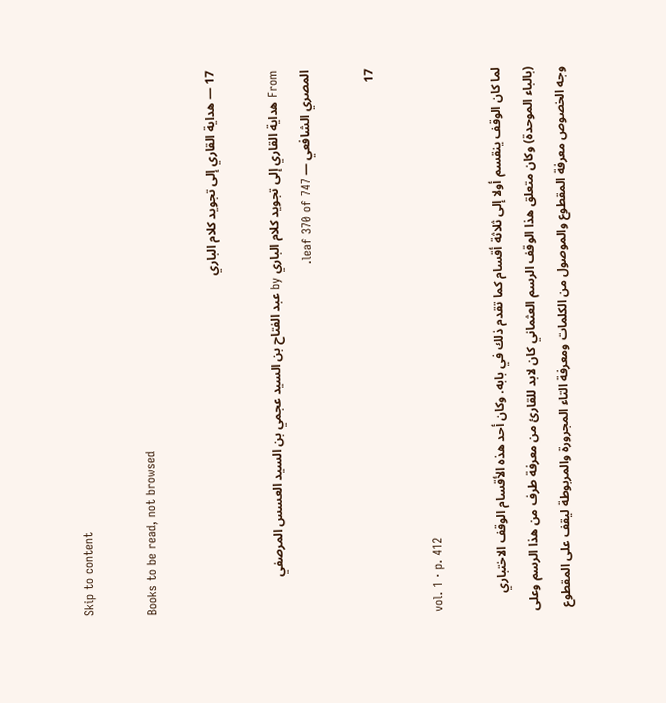Skip to content

Books to be read, not browsed

17 — هداية القاري إلى تجويد كلام الباري

From هداية القاري إلى تجويد كلام الباري by عبد الفتاح بن السيد عجمي بن السيد العسس المرصفي المصري الشافعي — leaf 370 of 747.

17

vol. 1 · p. 412

لما كان الوقف ينقسم أولا إلى ثلاثة أقسام كما تقدم ذلك في بابه. وكان أحد هذه الأقسام الوقف الاختباري (بالباء الموحدة) وكان متعلق هذا الوقف الرسم العثماني كان لابد للقارئ من معرفة طرف من هذا الرسم وعلى وجه الخصوص معرفة المقطوع والموصول من الكلمات ومعرفة التاء المجرورة والمربوطة ليقف على المقطوع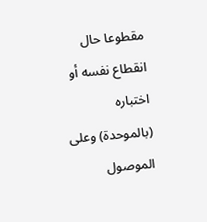مقطوعا حال انقطاع نفسه أو اختباره (بالموحدة) وعلى الموصول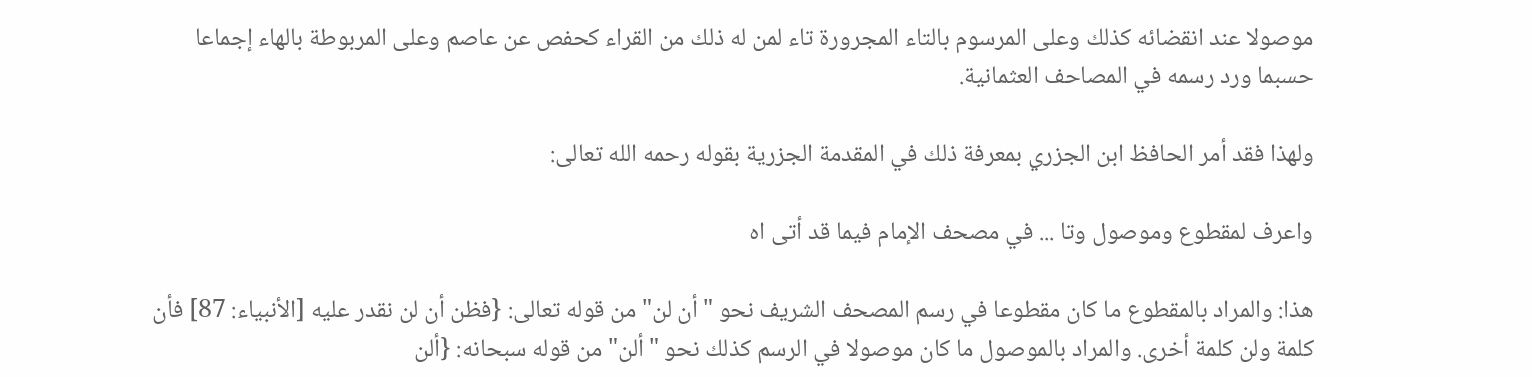موصولا عند انقضائه كذلك وعلى المرسوم بالتاء المجرورة تاء لمن له ذلك من القراء كحفص عن عاصم وعلى المربوطة بالهاء إجماعا حسبما ورد رسمه في المصاحف العثمانية.

ولهذا فقد أمر الحافظ ابن الجزري بمعرفة ذلك في المقدمة الجزرية بقوله رحمه الله تعالى:

واعرف لمقطوع وموصول وتا ... في مصحف الإمام فيما قد أتى اه

هذا: والمراد بالمقطوع ما كان مقطوعا في رسم المصحف الشريف نحو "أن لن" من قوله تعالى: {فظن أن لن نقدر عليه [الأنبياء: 87] فأن كلمة ولن كلمة أخرى. والمراد بالموصول ما كان موصولا في الرسم كذلك نحو "ألن" من قوله سبحانه: {ألن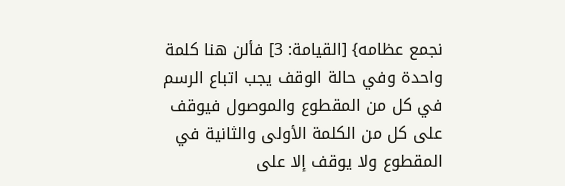نجمع عظامه} [القيامة: 3] فألن هنا كلمة واحدة وفي حالة الوقف يجب اتباع الرسم في كل من المقطوع والموصول فيوقف على كل من الكلمة الأولى والثانية في المقطوع ولا يوقف إلا على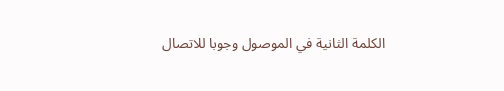الكلمة الثانية في الموصول وجوبا للاتصال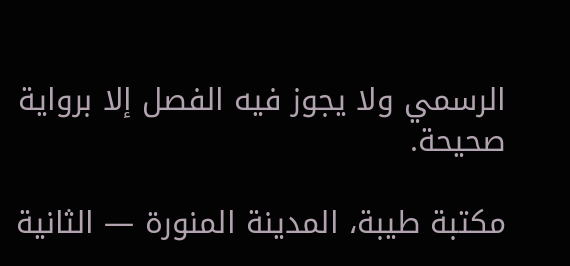الرسمي ولا يجوز فيه الفصل إلا برواية صحيحة.

مكتبة طيبة، المدينة المنورة — الثانية